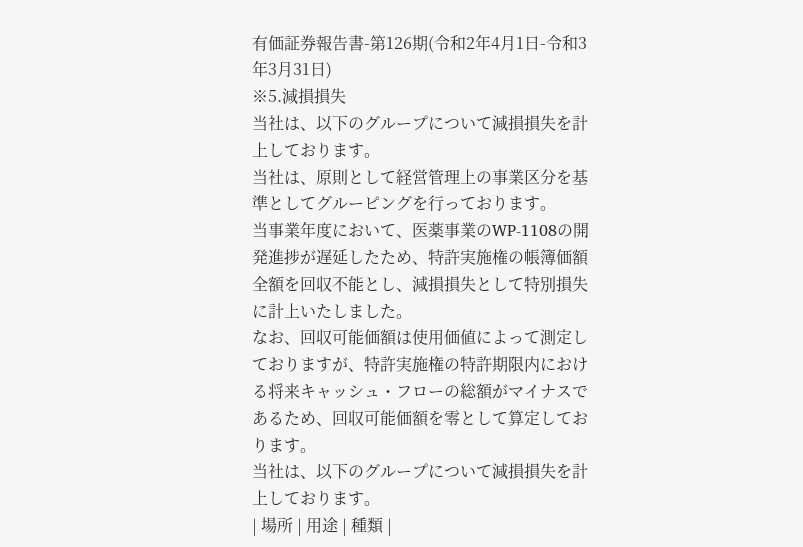有価証券報告書-第126期(令和2年4月1日-令和3年3月31日)
※5.減損損失
当社は、以下のグループについて減損損失を計上しております。
当社は、原則として経営管理上の事業区分を基準としてグルーピングを行っております。
当事業年度において、医薬事業のWP-1108の開発進捗が遅延したため、特許実施権の帳簿価額全額を回収不能とし、減損損失として特別損失に計上いたしました。
なお、回収可能価額は使用価値によって測定しておりますが、特許実施権の特許期限内における将来キャッシュ・フローの総額がマイナスであるため、回収可能価額を零として算定しております。
当社は、以下のグループについて減損損失を計上しております。
| 場所 | 用途 | 種類 |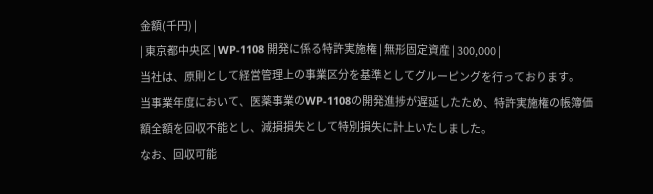金額(千円) |
| 東京都中央区 | WP-1108 開発に係る特許実施権 | 無形固定資産 | 300,000 |
当社は、原則として経営管理上の事業区分を基準としてグルーピングを行っております。
当事業年度において、医薬事業のWP-1108の開発進捗が遅延したため、特許実施権の帳簿価額全額を回収不能とし、減損損失として特別損失に計上いたしました。
なお、回収可能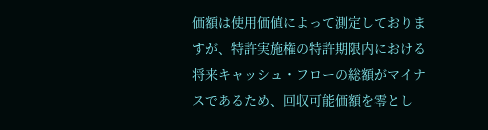価額は使用価値によって測定しておりますが、特許実施権の特許期限内における将来キャッシュ・フローの総額がマイナスであるため、回収可能価額を零とし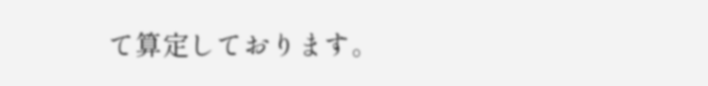て算定しております。